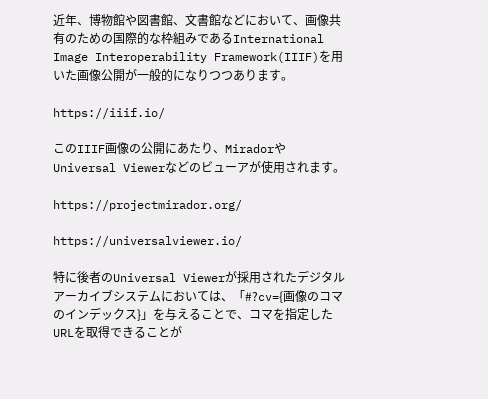近年、博物館や図書館、文書館などにおいて、画像共有のための国際的な枠組みであるInternational Image Interoperability Framework(IIIF)を用いた画像公開が一般的になりつつあります。

https://iiif.io/

このIIIF画像の公開にあたり、MiradorやUniversal Viewerなどのビューアが使用されます。

https://projectmirador.org/

https://universalviewer.io/

特に後者のUniversal Viewerが採用されたデジタルアーカイブシステムにおいては、「#?cv={画像のコマのインデックス}」を与えることで、コマを指定したURLを取得できることが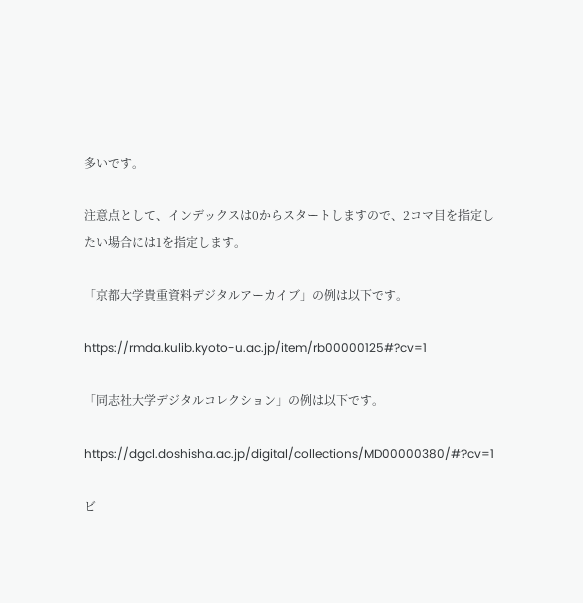多いです。

注意点として、インデックスは0からスタートしますので、2コマ目を指定したい場合には1を指定します。

「京都大学貴重資料デジタルアーカイブ」の例は以下です。

https://rmda.kulib.kyoto-u.ac.jp/item/rb00000125#?cv=1

「同志社大学デジタルコレクション」の例は以下です。

https://dgcl.doshisha.ac.jp/digital/collections/MD00000380/#?cv=1

ビ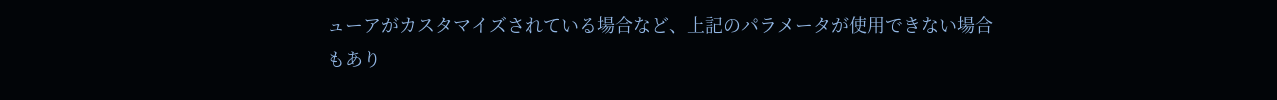ューアがカスタマイズされている場合など、上記のパラメータが使用できない場合もあり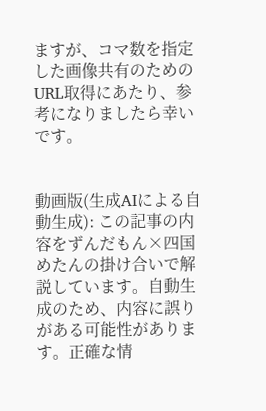ますが、コマ数を指定した画像共有のためのURL取得にあたり、参考になりましたら幸いです。


動画版(生成AIによる自動生成): この記事の内容をずんだもん×四国めたんの掛け合いで解説しています。自動生成のため、内容に誤りがある可能性があります。正確な情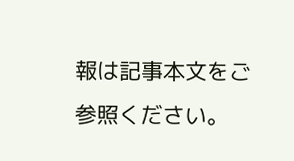報は記事本文をご参照ください。